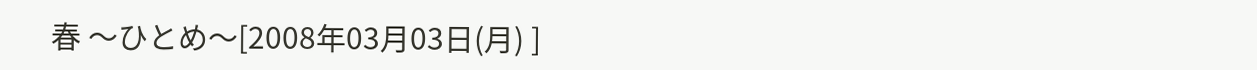春 〜ひとめ〜[2008年03月03日(月) ]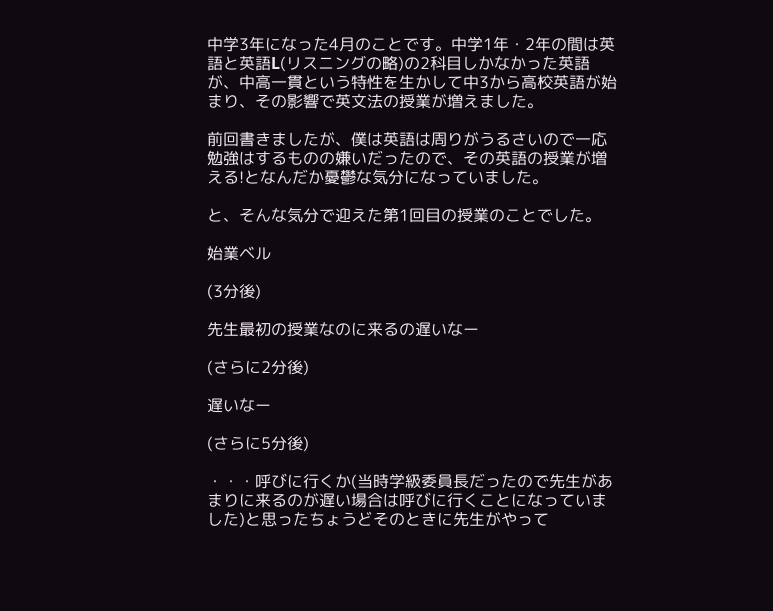中学3年になった4月のことです。中学1年・2年の間は英語と英語L(リスニングの略)の2科目しかなかった英語が、中高一貫という特性を生かして中3から高校英語が始まり、その影響で英文法の授業が増えました。

前回書きましたが、僕は英語は周りがうるさいので一応勉強はするものの嫌いだったので、その英語の授業が増える!となんだか憂鬱な気分になっていました。

と、そんな気分で迎えた第1回目の授業のことでした。

始業ベル

(3分後)

先生最初の授業なのに来るの遅いなー

(さらに2分後)

遅いなー

(さらに5分後)

・・・呼びに行くか(当時学級委員長だったので先生があまりに来るのが遅い場合は呼びに行くことになっていました)と思ったちょうどそのときに先生がやって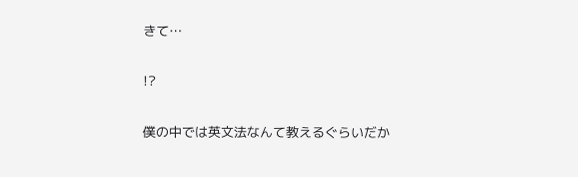きて…

!?

僕の中では英文法なんて教えるぐらいだか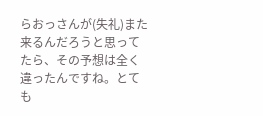らおっさんが(失礼)また来るんだろうと思ってたら、その予想は全く違ったんですね。とても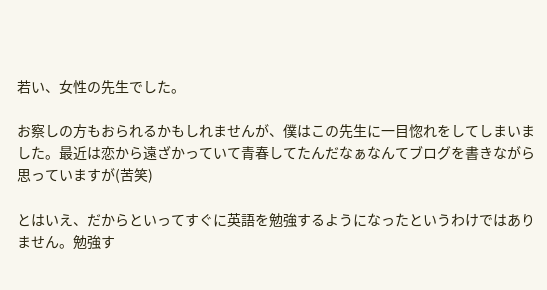若い、女性の先生でした。

お察しの方もおられるかもしれませんが、僕はこの先生に一目惚れをしてしまいました。最近は恋から遠ざかっていて青春してたんだなぁなんてブログを書きながら思っていますが(苦笑)

とはいえ、だからといってすぐに英語を勉強するようになったというわけではありません。勉強す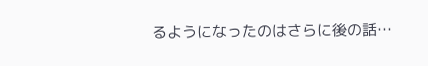るようになったのはさらに後の話…